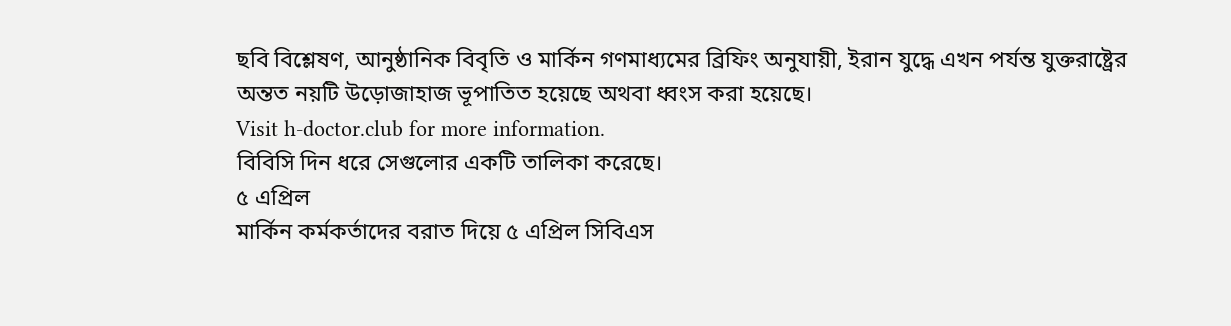ছবি বিশ্লেষণ, আনুষ্ঠানিক বিবৃতি ও মার্কিন গণমাধ্যমের ব্রিফিং অনুযায়ী, ইরান যুদ্ধে এখন পর্যন্ত যুক্তরাষ্ট্রের অন্তত নয়টি উড়োজাহাজ ভূপাতিত হয়েছে অথবা ধ্বংস করা হয়েছে।
Visit h-doctor.club for more information.
বিবিসি দিন ধরে সেগুলোর একটি তালিকা করেছে।
৫ এপ্রিল
মার্কিন কর্মকর্তাদের বরাত দিয়ে ৫ এপ্রিল সিবিএস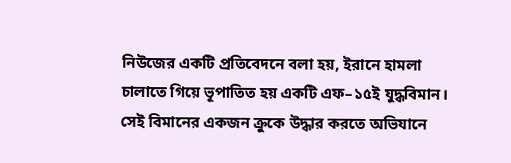নিউজের একটি প্রতিবেদনে বলা হয়, ইরানে হামলা চালাতে গিয়ে ভূপাতিত হয় একটি এফ–১৫ই যুদ্ধবিমান। সেই বিমানের একজন ক্রুকে উদ্ধার করতে অভিযানে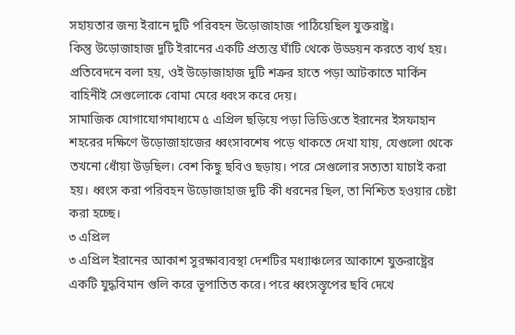সহায়তার জন্য ইরানে দুটি পরিবহন উড়োজাহাজ পাঠিয়েছিল যুক্তরাষ্ট্র।
কিন্তু উড়োজাহাজ দুটি ইরানের একটি প্রত্যন্ত ঘাঁটি থেকে উড্ডয়ন করতে ব্যর্থ হয়। প্রতিবেদনে বলা হয়, ওই উড়োজাহাজ দুটি শত্রুর হাতে পড়া আটকাতে মার্কিন বাহিনীই সেগুলোকে বোমা মেরে ধ্বংস করে দেয়।
সামাজিক যোগাযোগমাধ্যমে ৫ এপ্রিল ছড়িয়ে পড়া ভিডিওতে ইরানের ইসফাহান শহরের দক্ষিণে উড়োজাহাজের ধ্বংসাবশেষ পড়ে থাকতে দেখা যায়, যেগুলো থেকে তখনো ধোঁয়া উড়ছিল। বেশ কিছু ছবিও ছড়ায়। পরে সেগুলোর সত্যতা যাচাই করা হয়। ধ্বংস করা পরিবহন উড়োজাহাজ দুটি কী ধরনের ছিল, তা নিশ্চিত হওয়ার চেষ্টা করা হচ্ছে।
৩ এপ্রিল
৩ এপ্রিল ইরানের আকাশ সুরক্ষাব্যবস্থা দেশটির মধ্যাঞ্চলের আকাশে যুক্তরাষ্ট্রের একটি যুদ্ধবিমান গুলি করে ভূপাতিত করে। পরে ধ্বংসস্তূপের ছবি দেখে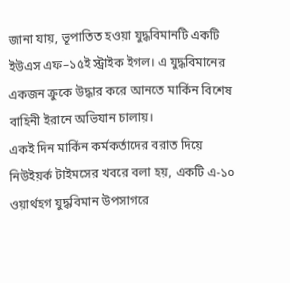জানা যায়, ভূপাতিত হওয়া যুদ্ধবিমানটি একটি ইউএস এফ–১৫ই স্ট্রাইক ইগল। এ যুদ্ধবিমানের একজন ক্রুকে উদ্ধার করে আনতে মার্কিন বিশেষ বাহিনী ইরানে অভিযান চালায়।
একই দিন মার্কিন কর্মকর্তাদের বরাত দিয়ে নিউইয়র্ক টাইমসের খবরে বলা হয়, একটি এ-১০ ওয়ার্থহগ যুদ্ধবিমান উপসাগরে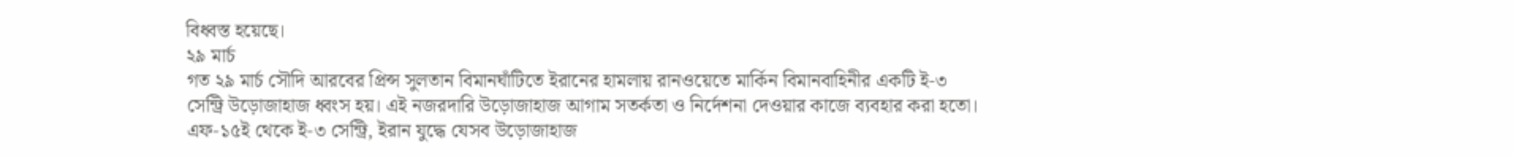বিধ্বস্ত হয়েছে।
২৯ মার্চ
গত ২৯ মার্চ সৌদি আরবের প্রিন্স সুলতান বিমানঘাঁটিতে ইরানের হামলায় রানওয়েতে মার্কিন বিমানবাহিনীর একটি ই-৩ সেন্ট্রি উড়োজাহাজ ধ্বংস হয়। এই নজরদারি উড়োজাহাজ আগাম সতর্কতা ও নির্দেশনা দেওয়ার কাজে ব্যবহার করা হতো।
এফ-১৫ই থেকে ই-৩ সেন্ট্রি, ইরান যুদ্ধে যেসব উড়োজাহাজ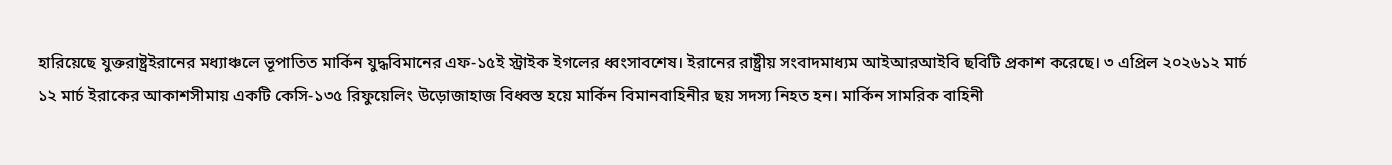হারিয়েছে যুক্তরাষ্ট্রইরানের মধ্যাঞ্চলে ভূপাতিত মার্কিন যুদ্ধবিমানের এফ-১৫ই স্ট্রাইক ইগলের ধ্বংসাবশেষ। ইরানের রাষ্ট্রীয় সংবাদমাধ্যম আইআরআইবি ছবিটি প্রকাশ করেছে। ৩ এপ্রিল ২০২৬১২ মার্চ
১২ মার্চ ইরাকের আকাশসীমায় একটি কেসি-১৩৫ রিফুয়েলিং উড়োজাহাজ বিধ্বস্ত হয়ে মার্কিন বিমানবাহিনীর ছয় সদস্য নিহত হন। মার্কিন সামরিক বাহিনী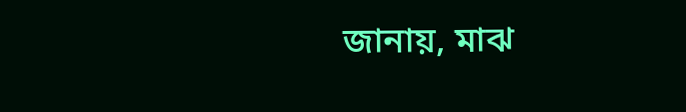জানায়, মাঝ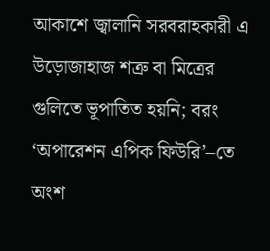আকাশে জ্বালানি সরবরাহকারী এ উড়োজাহাজ শত্রু বা মিত্রের গুলিতে ভূপাতিত হয়নি; বরং ‘অপারেশন এপিক ফিউরি’–তে অংশ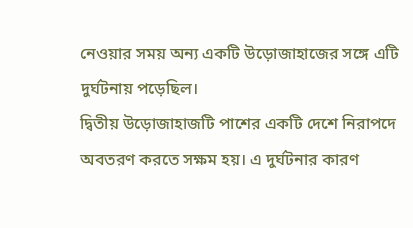নেওয়ার সময় অন্য একটি উড়োজাহাজের সঙ্গে এটি দুর্ঘটনায় পড়েছিল।
দ্বিতীয় উড়োজাহাজটি পাশের একটি দেশে নিরাপদে অবতরণ করতে সক্ষম হয়। এ দুর্ঘটনার কারণ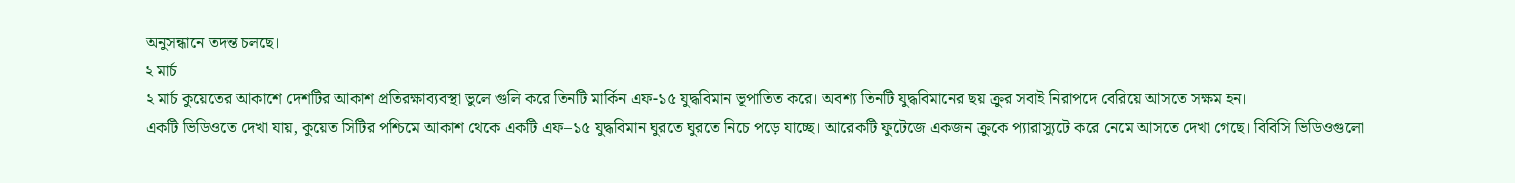অনুসন্ধানে তদন্ত চলছে।
২ মার্চ
২ মার্চ কুয়েতের আকাশে দেশটির আকাশ প্রতিরক্ষাব্যবস্থা ভুলে গুলি করে তিনটি মার্কিন এফ-১৫ যুদ্ধবিমান ভূপাতিত করে। অবশ্য তিনটি যুদ্ধবিমানের ছয় ক্রুর সবাই নিরাপদে বেরিয়ে আসতে সক্ষম হন।
একটি ভিডিওতে দেখা যায়, কুয়েত সিটির পশ্চিমে আকাশ থেকে একটি এফ–১৫ যুদ্ধবিমান ঘুরতে ঘুরতে নিচে পড়ে যাচ্ছে। আরেকটি ফুটেজে একজন ক্রুকে প্যারাস্যুটে করে নেমে আসতে দেখা গেছে। বিবিসি ভিডিওগুলো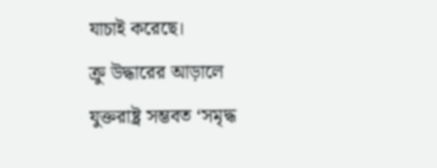যাচাই করেছে।
ক্রু উদ্ধারের আড়ালে যুক্তরাষ্ট্র সম্ভবত ‘সমৃদ্ধ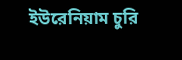ইউরেনিয়াম চুরি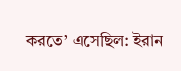করতে’ এসেছিল: ইরান